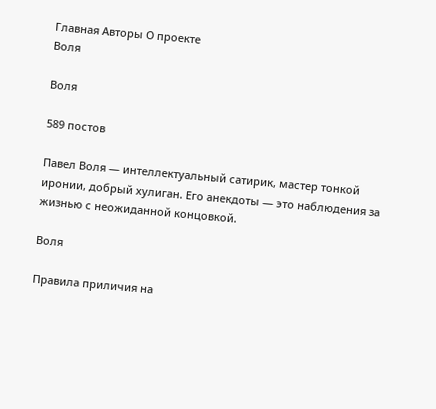Главная Авторы О проекте
Воля

Воля

589 постов

Павел Воля — интеллектуальный сатирик, мастер тонкой иронии, добрый хулиган. Его анекдоты — это наблюдения за жизнью с неожиданной концовкой.

Воля

Правила приличия на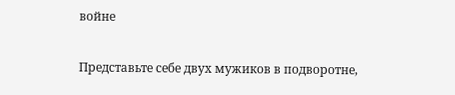войне

Представьте себе двух мужиков в подворотне,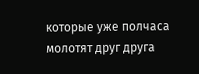которые уже полчаса молотят друг друга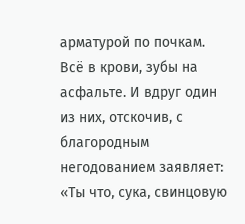арматурой по почкам. Всё в крови, зубы на асфальте. И вдруг один из них, отскочив, с благородным негодованием заявляет: «Ты что, сука, свинцовую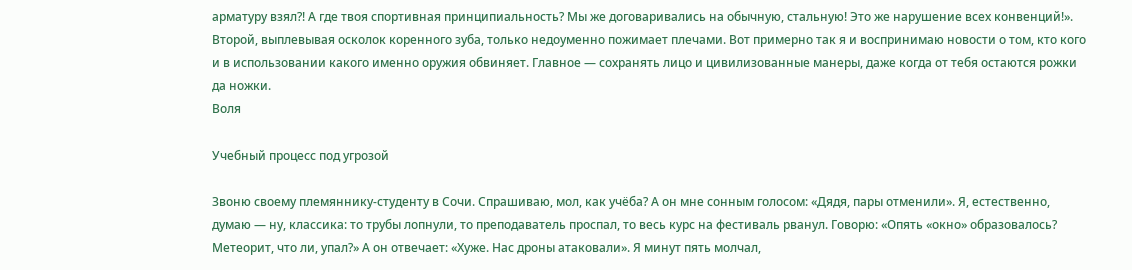арматуру взял?! А где твоя спортивная принципиальность? Мы же договаривались на обычную, стальную! Это же нарушение всех конвенций!». Второй, выплевывая осколок коренного зуба, только недоуменно пожимает плечами. Вот примерно так я и воспринимаю новости о том, кто кого и в использовании какого именно оружия обвиняет. Главное — сохранять лицо и цивилизованные манеры, даже когда от тебя остаются рожки да ножки.
Воля

Учебный процесс под угрозой

Звоню своему племяннику-студенту в Сочи. Спрашиваю, мол, как учёба? А он мне сонным голосом: «Дядя, пары отменили». Я, естественно, думаю — ну, классика: то трубы лопнули, то преподаватель проспал, то весь курс на фестиваль рванул. Говорю: «Опять «окно» образовалось? Метеорит, что ли, упал?» А он отвечает: «Хуже. Нас дроны атаковали». Я минут пять молчал,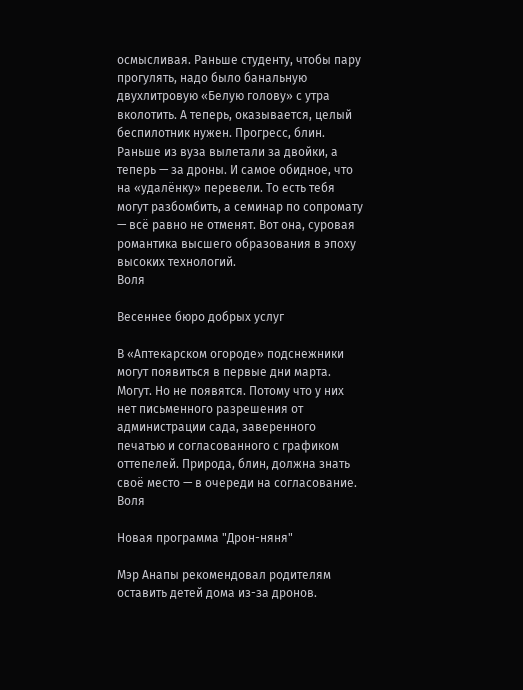осмысливая. Раньше студенту, чтобы пару прогулять, надо было банальную двухлитровую «Белую голову» с утра вколотить. А теперь, оказывается, целый беспилотник нужен. Прогресс, блин. Раньше из вуза вылетали за двойки, а теперь — за дроны. И самое обидное, что на «удалёнку» перевели. То есть тебя могут разбомбить, а семинар по сопромату — всё равно не отменят. Вот она, суровая романтика высшего образования в эпоху высоких технологий.
Воля

Весеннее бюро добрых услуг

В «Аптекарском огороде» подснежники могут появиться в первые дни марта. Могут. Но не появятся. Потому что у них нет письменного разрешения от администрации сада, заверенного печатью и согласованного с графиком оттепелей. Природа, блин, должна знать своё место — в очереди на согласование.
Воля

Новая программа "Дрон-няня"

Мэр Анапы рекомендовал родителям оставить детей дома из-за дронов.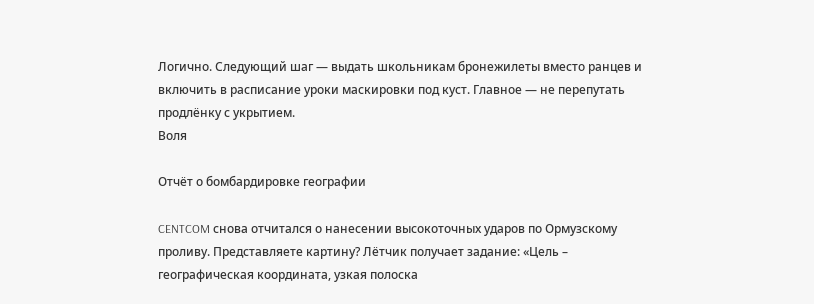Логично. Следующий шаг — выдать школьникам бронежилеты вместо ранцев и включить в расписание уроки маскировки под куст. Главное — не перепутать продлёнку с укрытием.
Воля

Отчёт о бомбардировке географии

CENTCOM снова отчитался о нанесении высокоточных ударов по Ормузскому проливу. Представляете картину? Лётчик получает задание: «Цель – географическая координата, узкая полоска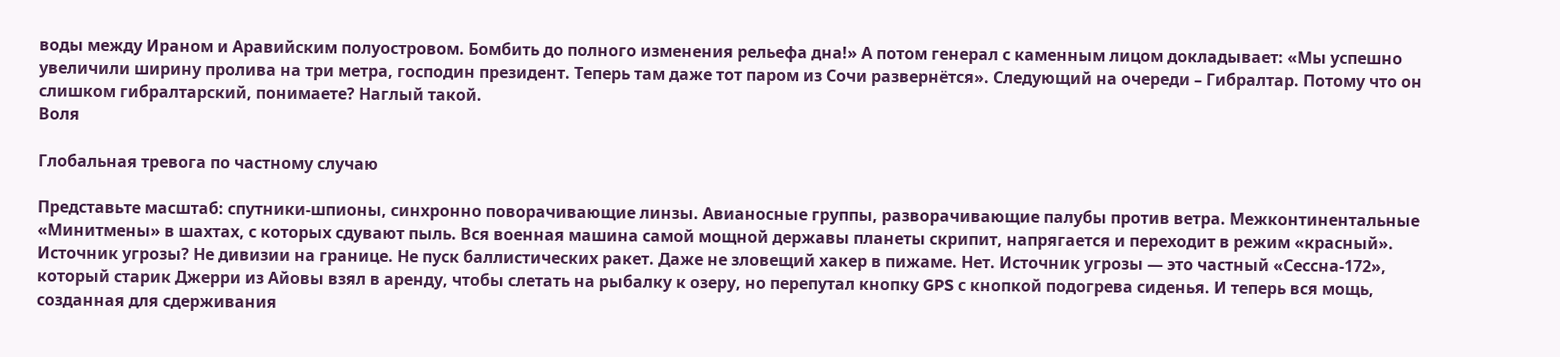воды между Ираном и Аравийским полуостровом. Бомбить до полного изменения рельефа дна!» А потом генерал с каменным лицом докладывает: «Мы успешно увеличили ширину пролива на три метра, господин президент. Теперь там даже тот паром из Сочи развернётся». Следующий на очереди – Гибралтар. Потому что он слишком гибралтарский, понимаете? Наглый такой.
Воля

Глобальная тревога по частному случаю

Представьте масштаб: спутники-шпионы, синхронно поворачивающие линзы. Авианосные группы, разворачивающие палубы против ветра. Межконтинентальные «Минитмены» в шахтах, с которых сдувают пыль. Вся военная машина самой мощной державы планеты скрипит, напрягается и переходит в режим «красный». Источник угрозы? Не дивизии на границе. Не пуск баллистических ракет. Даже не зловещий хакер в пижаме. Нет. Источник угрозы — это частный «Сессна-172», который старик Джерри из Айовы взял в аренду, чтобы слетать на рыбалку к озеру, но перепутал кнопку GPS с кнопкой подогрева сиденья. И теперь вся мощь, созданная для сдерживания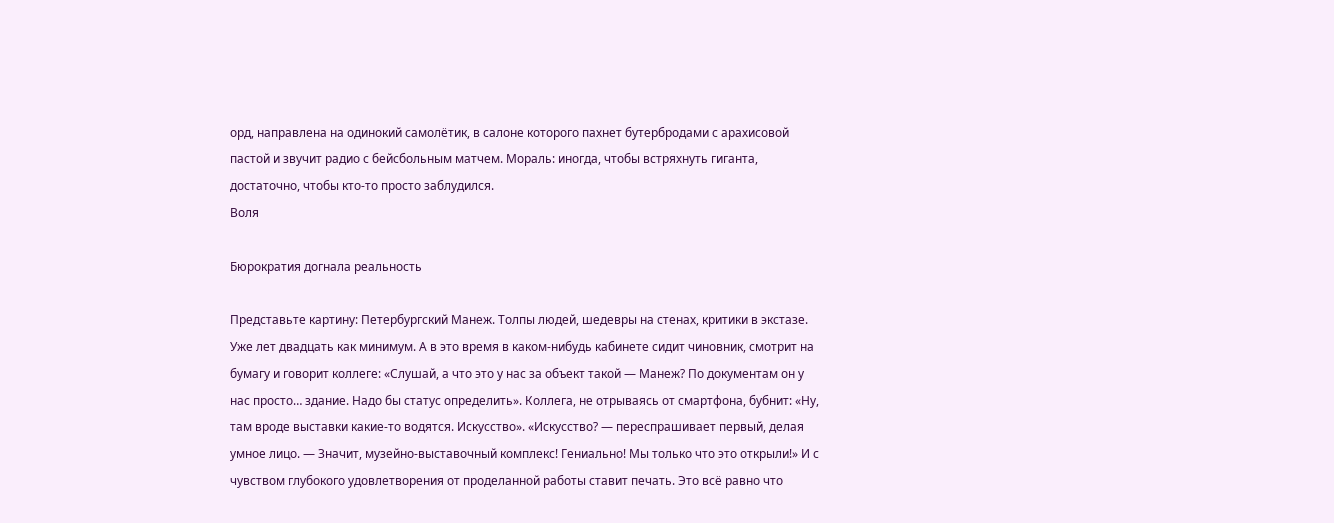орд, направлена на одинокий самолётик, в салоне которого пахнет бутербродами с арахисовой пастой и звучит радио с бейсбольным матчем. Мораль: иногда, чтобы встряхнуть гиганта, достаточно, чтобы кто-то просто заблудился.
Воля

Бюрократия догнала реальность

Представьте картину: Петербургский Манеж. Толпы людей, шедевры на стенах, критики в экстазе. Уже лет двадцать как минимум. А в это время в каком-нибудь кабинете сидит чиновник, смотрит на бумагу и говорит коллеге: «Слушай, а что это у нас за объект такой — Манеж? По документам он у нас просто… здание. Надо бы статус определить». Коллега, не отрываясь от смартфона, бубнит: «Ну, там вроде выставки какие-то водятся. Искусство». «Искусство? — переспрашивает первый, делая умное лицо. — Значит, музейно-выставочный комплекс! Гениально! Мы только что это открыли!» И с чувством глубокого удовлетворения от проделанной работы ставит печать. Это всё равно что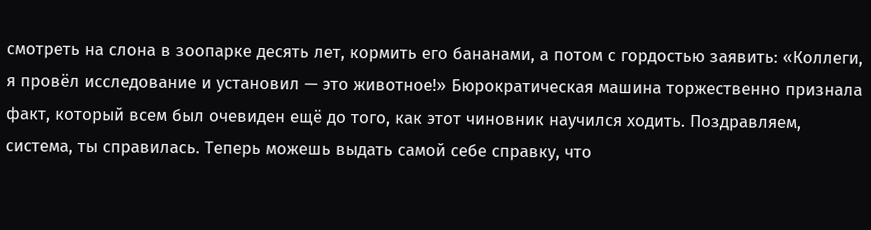смотреть на слона в зоопарке десять лет, кормить его бананами, а потом с гордостью заявить: «Коллеги, я провёл исследование и установил — это животное!» Бюрократическая машина торжественно признала факт, который всем был очевиден ещё до того, как этот чиновник научился ходить. Поздравляем, система, ты справилась. Теперь можешь выдать самой себе справку, что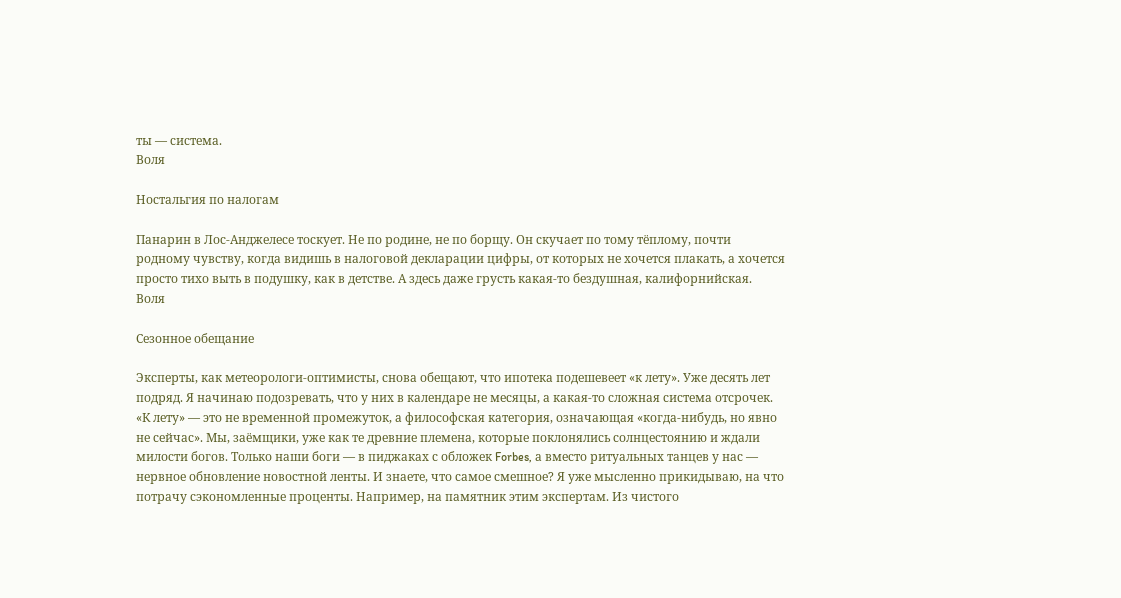ты — система.
Воля

Ностальгия по налогам

Панарин в Лос-Анджелесе тоскует. Не по родине, не по борщу. Он скучает по тому тёплому, почти родному чувству, когда видишь в налоговой декларации цифры, от которых не хочется плакать, а хочется просто тихо выть в подушку, как в детстве. А здесь даже грусть какая-то бездушная, калифорнийская.
Воля

Сезонное обещание

Эксперты, как метеорологи-оптимисты, снова обещают, что ипотека подешевеет «к лету». Уже десять лет подряд. Я начинаю подозревать, что у них в календаре не месяцы, а какая-то сложная система отсрочек. «К лету» — это не временной промежуток, а философская категория, означающая «когда-нибудь, но явно не сейчас». Мы, заёмщики, уже как те древние племена, которые поклонялись солнцестоянию и ждали милости богов. Только наши боги — в пиджаках с обложек Forbes, а вместо ритуальных танцев у нас — нервное обновление новостной ленты. И знаете, что самое смешное? Я уже мысленно прикидываю, на что потрачу сэкономленные проценты. Например, на памятник этим экспертам. Из чистого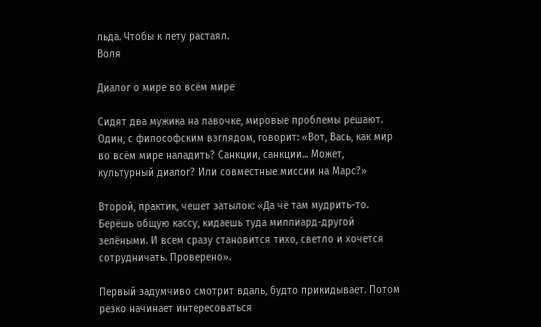льда. Чтобы к лету растаял.
Воля

Диалог о мире во всём мире

Сидят два мужика на лавочке, мировые проблемы решают. Один, с философским взглядом, говорит: «Вот, Вась, как мир во всём мире наладить? Санкции, санкции... Может, культурный диалог? Или совместные миссии на Марс?»

Второй, практик, чешет затылок: «Да чё там мудрить-то. Берёшь общую кассу, кидаешь туда миллиард-другой зелёными. И всем сразу становится тихо, светло и хочется сотрудничать. Проверено».

Первый задумчиво смотрит вдаль, будто прикидывает. Потом резко начинает интересоваться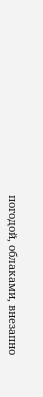погодой, облаками, внезапно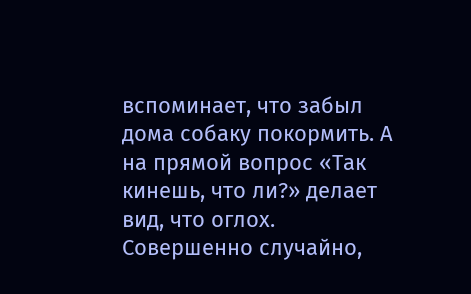вспоминает, что забыл дома собаку покормить. А на прямой вопрос «Так кинешь, что ли?» делает вид, что оглох. Совершенно случайно,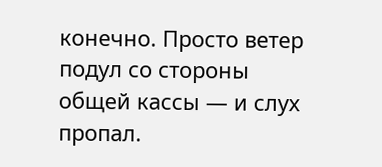конечно. Просто ветер подул со стороны общей кассы — и слух пропал.